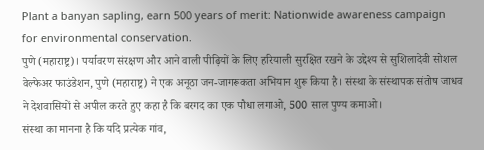Plant a banyan sapling, earn 500 years of merit: Nationwide awareness campaign for environmental conservation.
पुणे (महाराष्ट्र)। पर्यावरण संरक्षण और आने वाली पीढ़ियों के लिए हरियाली सुरक्षित रखने के उद्देश्य से सुशिलादेवी सोशल वेल्फेअर फाउंडेशन, पुणे (महाराष्ट्र) ने एक अनूठा जन-जागरूकता अभियान शुरू किया है। संस्था के संस्थापक संतोष जाधव ने देशवासियों से अपील करते हुए कहा है कि बरगद का एक पौधा लगाओ, 500 साल पुण्य कमाओ।
संस्था का मानना है कि यदि प्रत्येक गांव,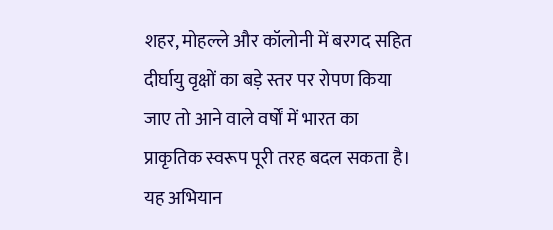शहर, मोहल्ले और कॉलोनी में बरगद सहित दीर्घायु वृक्षों का बड़े स्तर पर रोपण किया जाए तो आने वाले वर्षों में भारत का प्राकृतिक स्वरूप पूरी तरह बदल सकता है। यह अभियान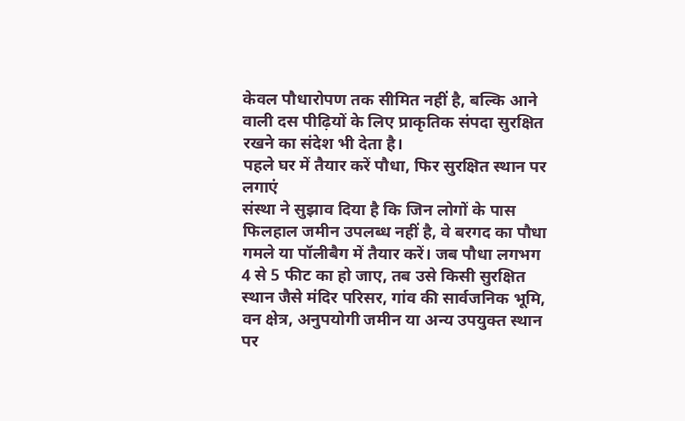केवल पौधारोपण तक सीमित नहीं है, बल्कि आने वाली दस पीढ़ियों के लिए प्राकृतिक संपदा सुरक्षित रखने का संदेश भी देता है।
पहले घर में तैयार करें पौधा, फिर सुरक्षित स्थान पर लगाएं
संस्था ने सुझाव दिया है कि जिन लोगों के पास फिलहाल जमीन उपलब्ध नहीं है, वे बरगद का पौधा गमले या पॉलीबैग में तैयार करें। जब पौधा लगभग 4 से 5 फीट का हो जाए, तब उसे किसी सुरक्षित स्थान जैसे मंदिर परिसर, गांव की सार्वजनिक भूमि, वन क्षेत्र, अनुपयोगी जमीन या अन्य उपयुक्त स्थान पर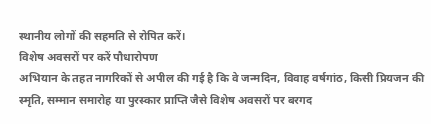स्थानीय लोगों की सहमति से रोपित करें।
विशेष अवसरों पर करें पौधारोपण
अभियान के तहत नागरिकों से अपील की गई है कि वे जन्मदिन, विवाह वर्षगांठ, किसी प्रियजन की स्मृति, सम्मान समारोह या पुरस्कार प्राप्ति जैसे विशेष अवसरों पर बरगद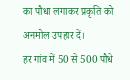का पौधा लगाकर प्रकृति को अनमोल उपहार दें।
हर गांव में 50 से 500 पौधे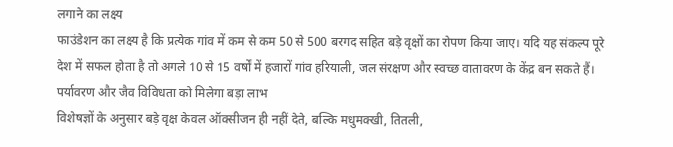लगाने का लक्ष्य
फाउंडेशन का लक्ष्य है कि प्रत्येक गांव में कम से कम 50 से 500 बरगद सहित बड़े वृक्षों का रोपण किया जाए। यदि यह संकल्प पूरे देश में सफल होता है तो अगले 10 से 15 वर्षों में हजारों गांव हरियाली, जल संरक्षण और स्वच्छ वातावरण के केंद्र बन सकते हैं।
पर्यावरण और जैव विविधता को मिलेगा बड़ा लाभ
विशेषज्ञों के अनुसार बड़े वृक्ष केवल ऑक्सीजन ही नहीं देते, बल्कि मधुमक्खी, तितली,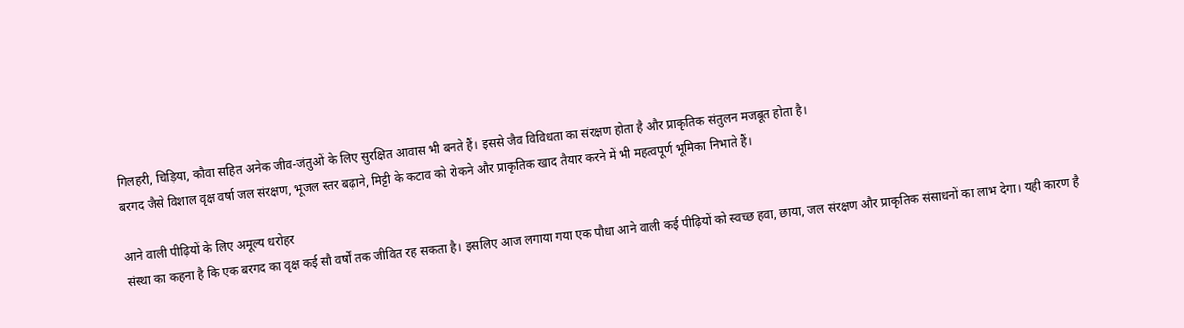गिलहरी, चिड़िया, कौवा सहित अनेक जीव-जंतुओं के लिए सुरक्षित आवास भी बनते हैं। इससे जैव विविधता का संरक्षण होता है और प्राकृतिक संतुलन मजबूत होता है।
बरगद जैसे विशाल वृक्ष वर्षा जल संरक्षण, भूजल स्तर बढ़ाने, मिट्टी के कटाव को रोकने और प्राकृतिक खाद तैयार करने में भी महत्वपूर्ण भूमिका निभाते हैं।

आने वाली पीढ़ियों के लिए अमूल्य धरोहर
संस्था का कहना है कि एक बरगद का वृक्ष कई सौ वर्षों तक जीवित रह सकता है। इसलिए आज लगाया गया एक पौधा आने वाली कई पीढ़ियों को स्वच्छ हवा, छाया, जल संरक्षण और प्राकृतिक संसाधनों का लाभ देगा। यही कारण है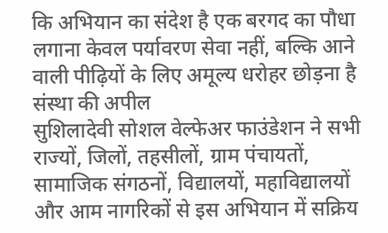कि अभियान का संदेश है एक बरगद का पौधा लगाना केवल पर्यावरण सेवा नहीं, बल्कि आने वाली पीढ़ियों के लिए अमूल्य धरोहर छोड़ना है
संस्था की अपील
सुशिलादेवी सोशल वेल्फेअर फाउंडेशन ने सभी राज्यों, जिलों, तहसीलों, ग्राम पंचायतों, सामाजिक संगठनों, विद्यालयों, महाविद्यालयों और आम नागरिकों से इस अभियान में सक्रिय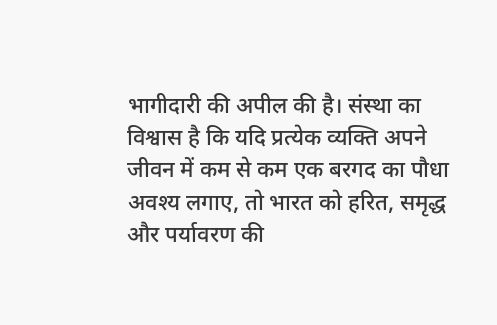भागीदारी की अपील की है। संस्था का विश्वास है कि यदि प्रत्येक व्यक्ति अपने जीवन में कम से कम एक बरगद का पौधा अवश्य लगाए, तो भारत को हरित, समृद्ध और पर्यावरण की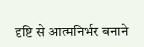दृष्टि से आत्मनिर्भर बनाने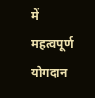में महत्वपूर्ण योगदान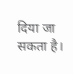दिया जा सकता है।